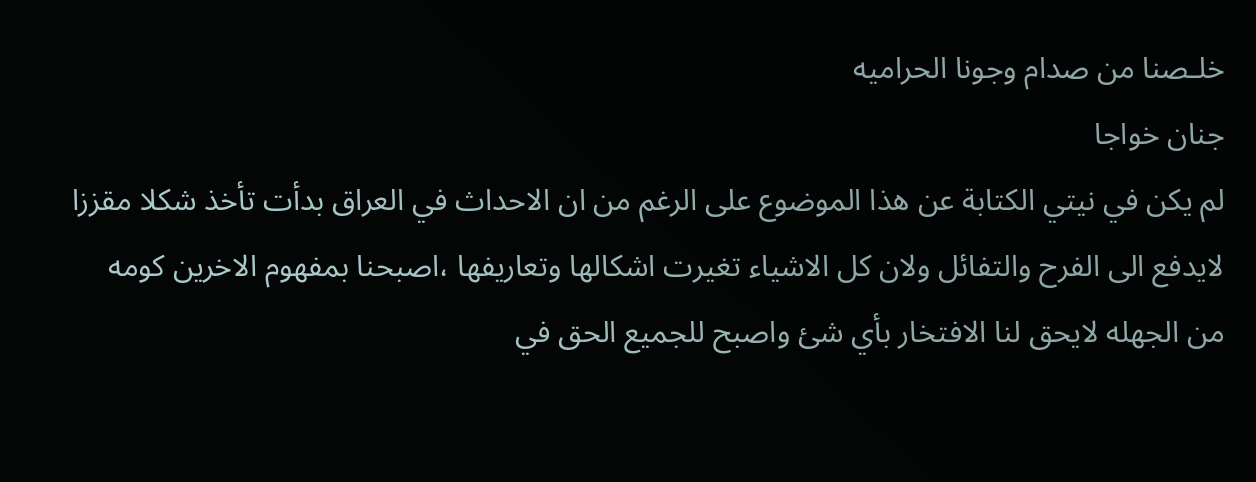خلـصنا من صدام وجونا الحراميه
جنان خواجا
لم يكن في نيتي الكتابة عن هذا الموضوع على الرغم من ان الاحداث في العراق بدأت تأخذ شكلا مقززا
لايدفع الى الفرح والتفائل ولان كل الاشياء تغيرت اشكالها وتعاريفها ،اصبحنا بمفهوم الاخرين كومه من الجهله لايحق لنا الافتخار بأي شئ واصبح للجميع الحق في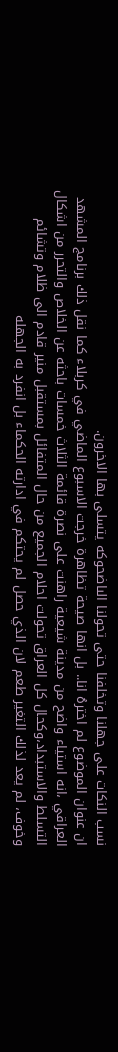نسب النكات على جهلنا وتخلفنا حتى تحولنا الىاضحوكه يتسلى بها الاخرون.
ان عنوان الموضوع لم اخترهُ انا.. بل انها صيحة تظاهرة خرجت الاسبوع الماضي في كربلاء كما نقل ذلك برنامج المشهد العراقي ،انه استياء واضح من مدينة شيعية راهنت على نصرة قائمة الثلاث خمسات باحثه عن الخلاص والتحرر من اشكال التسلط والاستبداد،وكحال كل العراق تحولت احلام الجميع من حال المتفائل بمستقبل منير قادم الى ظلام وتشائم وخوف، لم يعد لذلك التغير طعم لان الذي حصل لم يحتكم في ادارته الحكماء بل انفرد به الجهله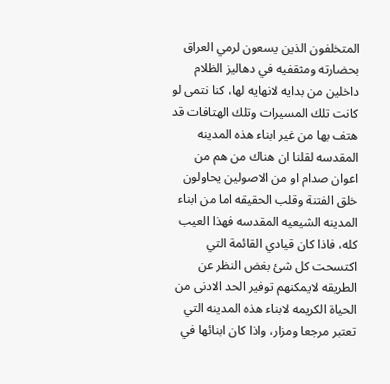المتخلفون الذين يسعون لرمي العراق بحضارته ومثقفيه في دهاليز الظلام داخلين من بدايه لانهايه لها، كنا نتمى لو كانت تلك المسيرات وتلك الهتافات قد هتف بها من غير ابناء هذه المدينه المقدسه لقلنا ان هناك من هم من اعوان صدام او من الاصولين يحاولون خلق الفتنة وقلب الحقيقه اما من ابناء المدينه الشيعيه المقدسه فهذا العيب كله، فاذا كان قيادي القائمة التي اكتسحت كل شئ بغض النظر عن الطريقه لايمكنهم توفير الحد الادنى من الحياة الكريمه لابناء هذه المدينه التي تعتبر مرجعا ومزار، واذا كان ابنائها في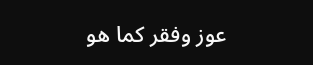عوز وفقر كما هو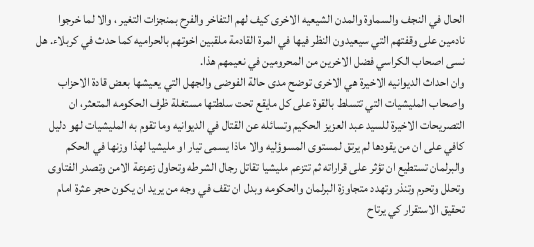الحال في النجف والسماوة والمدن الشيعيه الاخرى كيف لهم التفاخر والفرح بمنجزات التغير ، والا لما خرجوا نادمين على وقفتهم التي سيعيدون النظر فيها في المرة القادمة ملقبين اخوتهم بالحراميه كما حدث في كربلاء. هل نسى اصحاب الكراسي فضل الاخرين من المحرومين في نعيمهم هذا.
وان احداث الديوانيه الاخيرة هي الاخرى توضح مدى حالة الفوضى والجهل التي يعيشها بعض قادة الاحزاب واصحاب المليشيات التي تتسلط بالقوة على كل مايقع تحت سلطتها مستغلة ظرف الحكومه المتعثر، ان التصريحات الاخيرة للسيد عبد العزيز الحكيم وتسائله عن القتال في الديوانيه وما تقوم به المليشيات لهو دليل كافي على ان من يقودها لم يرتق لمستوى المسوؤليه والا ماذا يسمى تيار او مليشيا لهذا وزنها في الحكم والبرلمان تستطيع ان تؤثر على قراراته ثم تتزعم مليشيا تقاتل رجال الشرطه وتحاول زعزعة الامن وتصدر الفتاوى وتحلل وتحرم وتنذر وتهدد متجاوزة البرلمان والحكومه وبدل ان تقف في وجه من يريد ان يكون حجر عثرة امام تحقيق الاستقرار كي يرتاح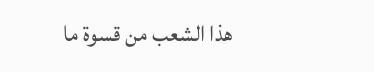هذا الشعب من قسوة ما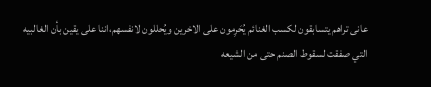عانى تراهم يتسابقون لكسب الغنائم يُحَرِمون على الاخرين ويُحللون لانفسهم،اننا على يقين بأن الغالبيه التي صفقت لسقوط الصنم حتى من الشيعه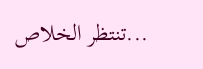...تنتظر الخلاص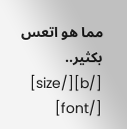مما هو اتعس بكثير.. [/b][/size] [/font]